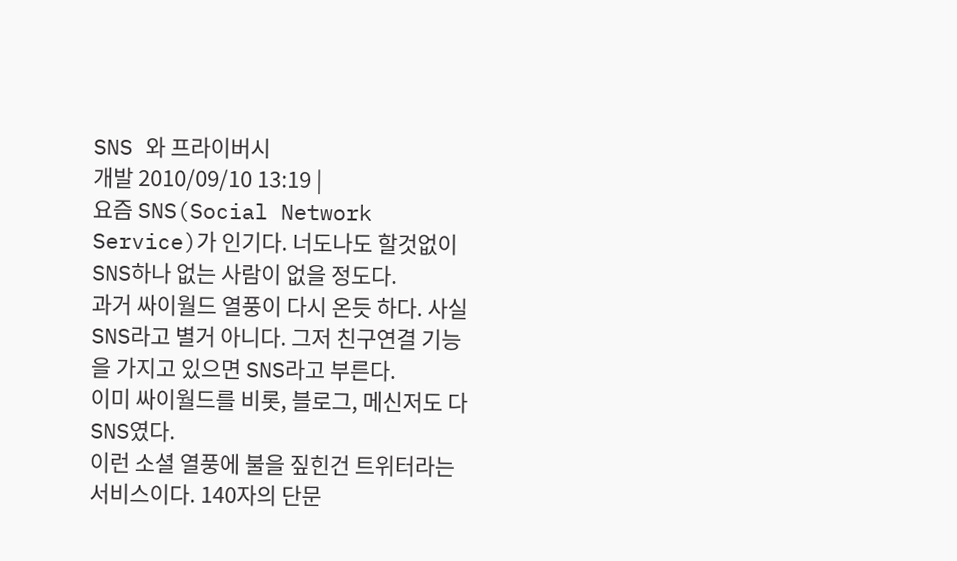SNS 와 프라이버시
개발 2010/09/10 13:19 |
요즘 SNS(Social Network Service)가 인기다. 너도나도 할것없이 SNS하나 없는 사람이 없을 정도다.
과거 싸이월드 열풍이 다시 온듯 하다. 사실 SNS라고 별거 아니다. 그저 친구연결 기능을 가지고 있으면 SNS라고 부른다.
이미 싸이월드를 비롯, 블로그, 메신저도 다 SNS였다.
이런 소셜 열풍에 불을 짚힌건 트위터라는 서비스이다. 140자의 단문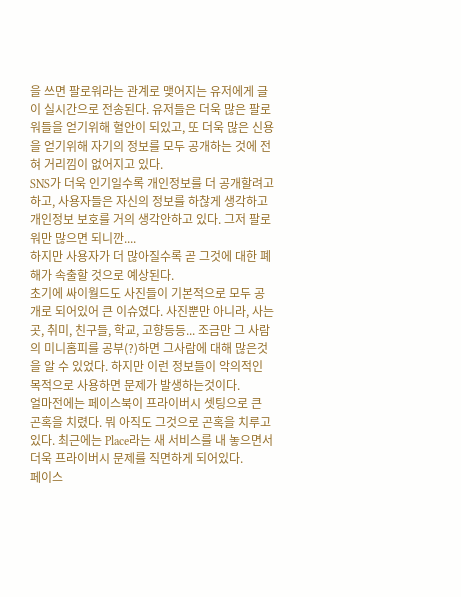을 쓰면 팔로워라는 관계로 맺어지는 유저에게 글이 실시간으로 전송된다. 유저들은 더욱 많은 팔로워들을 얻기위해 혈안이 되있고, 또 더욱 많은 신용을 얻기위해 자기의 정보를 모두 공개하는 것에 전혀 거리낌이 없어지고 있다.
SNS가 더욱 인기일수록 개인정보를 더 공개할려고 하고, 사용자들은 자신의 정보를 하찮게 생각하고 개인정보 보호를 거의 생각안하고 있다. 그저 팔로워만 많으면 되니깐....
하지만 사용자가 더 많아질수록 곧 그것에 대한 폐해가 속출할 것으로 예상된다.
초기에 싸이월드도 사진들이 기본적으로 모두 공개로 되어있어 큰 이슈였다. 사진뿐만 아니라, 사는곳, 취미, 친구들, 학교, 고향등등... 조금만 그 사람의 미니홈피를 공부(?)하면 그사람에 대해 많은것을 알 수 있었다. 하지만 이런 정보들이 악의적인 목적으로 사용하면 문제가 발생하는것이다.
얼마전에는 페이스북이 프라이버시 셋팅으로 큰 곤혹을 치렸다. 뭐 아직도 그것으로 곤혹을 치루고 있다. 최근에는 Place라는 새 서비스를 내 놓으면서 더욱 프라이버시 문제를 직면하게 되어있다.
페이스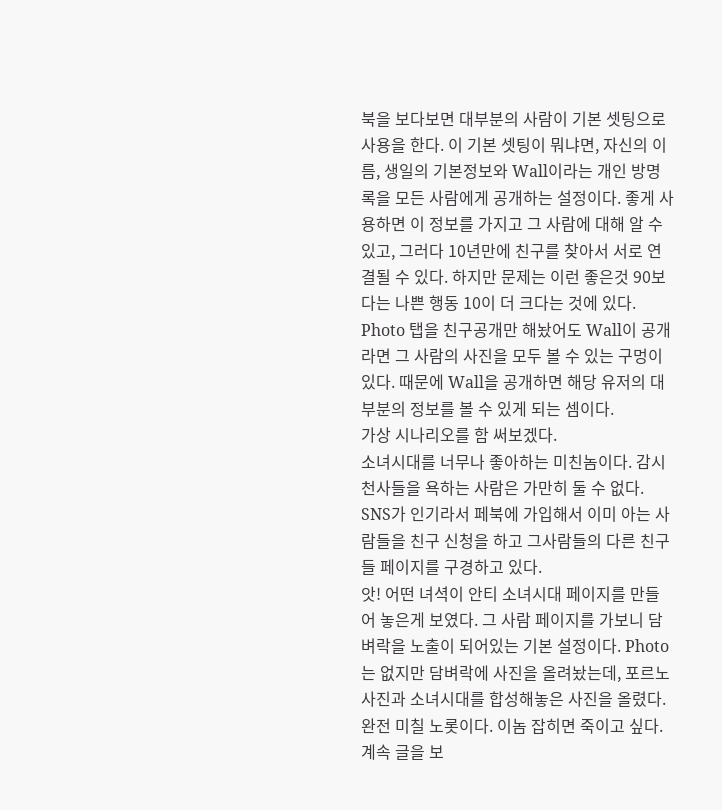북을 보다보면 대부분의 사람이 기본 셋팅으로 사용을 한다. 이 기본 셋팅이 뭐냐면, 자신의 이름, 생일의 기본정보와 Wall이라는 개인 방명록을 모든 사람에게 공개하는 설정이다. 좋게 사용하면 이 정보를 가지고 그 사람에 대해 알 수 있고, 그러다 10년만에 친구를 찾아서 서로 연결될 수 있다. 하지만 문제는 이런 좋은것 90보다는 나쁜 행동 10이 더 크다는 것에 있다.
Photo 탭을 친구공개만 해놨어도 Wall이 공개라면 그 사람의 사진을 모두 볼 수 있는 구멍이 있다. 때문에 Wall을 공개하면 해당 유저의 대부분의 정보를 볼 수 있게 되는 셈이다.
가상 시나리오를 함 써보겠다.
소녀시대를 너무나 좋아하는 미친놈이다. 감시 천사들을 욕하는 사람은 가만히 둘 수 없다.
SNS가 인기라서 페북에 가입해서 이미 아는 사람들을 친구 신청을 하고 그사람들의 다른 친구들 페이지를 구경하고 있다.
앗! 어떤 녀셕이 안티 소녀시대 페이지를 만들어 놓은게 보였다. 그 사람 페이지를 가보니 담벼락을 노출이 되어있는 기본 설정이다. Photo는 없지만 담벼락에 사진을 올려놨는데, 포르노 사진과 소녀시대를 합성해놓은 사진을 올렸다. 완전 미칠 노롯이다. 이놈 잡히면 죽이고 싶다. 계속 글을 보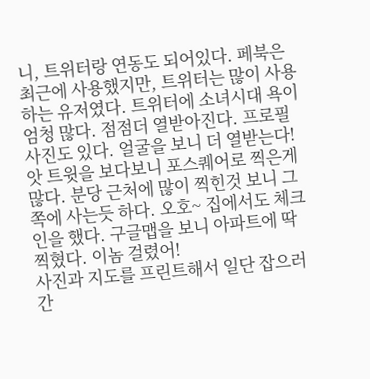니, 트위터랑 연동도 되어있다. 페북은 최근에 사용했지만, 트위터는 많이 사용하는 유저였다. 트위터에 소녀시대 욕이 엄청 많다. 점점더 열받아진다. 프로필 사진도 있다. 얼굴을 보니 더 열받는다! 앗 트윗을 보다보니 포스퀘어로 찍은게 많다. 분당 근처에 많이 찍힌것 보니 그 쪽에 사는듯 하다. 오호~ 집에서도 체크인을 했다. 구글맵을 보니 아파트에 딱 찍혔다. 이놈 걸렸어!
사진과 지도를 프린트해서 일단 잡으러 간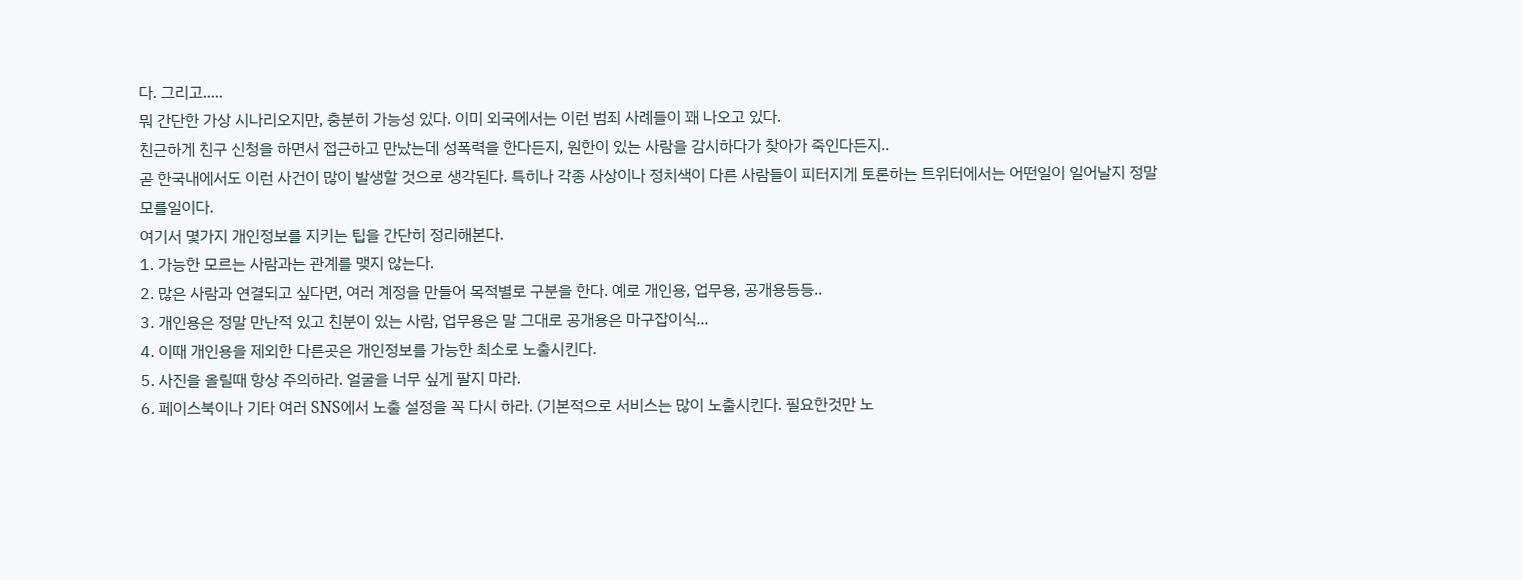다. 그리고.....
뭐 간단한 가상 시나리오지만, 충분히 가능성 있다. 이미 외국에서는 이런 범죄 사례들이 꽤 나오고 있다.
친근하게 친구 신청을 하면서 접근하고 만났는데 성폭력을 한다든지, 원한이 있는 사람을 감시하다가 찾아가 죽인다든지..
곧 한국내에서도 이런 사건이 많이 발생할 것으로 생각된다. 특히나 각종 사상이나 정치색이 다른 사람들이 피터지게 토론하는 트위터에서는 어떤일이 일어날지 정말 모를일이다.
여기서 몇가지 개인정보를 지키는 팁을 간단히 정리해본다.
1. 가능한 모르는 사람과는 관계를 맺지 않는다.
2. 많은 사람과 연결되고 싶다면, 여러 계정을 만들어 목적별로 구분을 한다. 예로 개인용, 업무용, 공개용등등..
3. 개인용은 정말 만난적 있고 친분이 있는 사람, 업무용은 말 그대로 공개용은 마구잡이식...
4. 이때 개인용을 제외한 다른곳은 개인정보를 가능한 최소로 노출시킨다.
5. 사진을 올릴때 항상 주의하라. 얼굴을 너무 싶게 팔지 마라.
6. 페이스북이나 기타 여러 SNS에서 노출 설정을 꼭 다시 하라. (기본적으로 서비스는 많이 노출시킨다. 필요한것만 노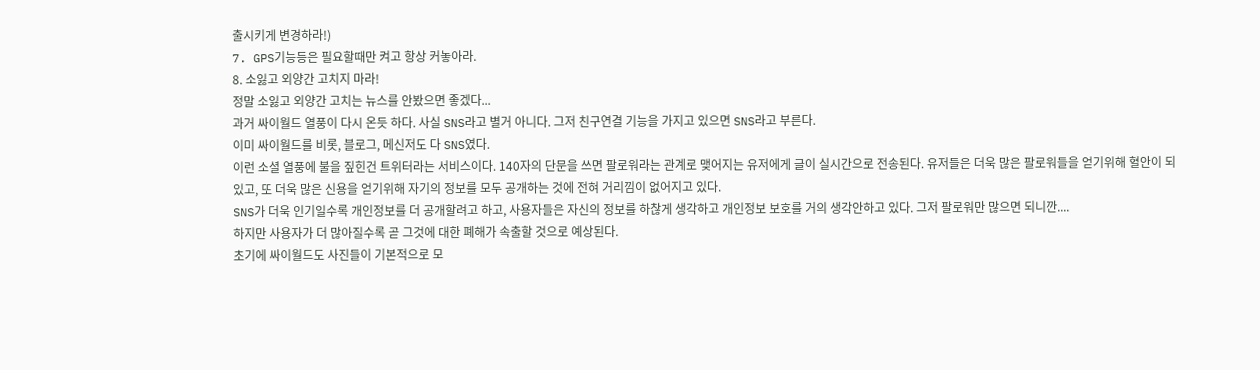출시키게 변경하라!)
7. GPS기능등은 필요할때만 켜고 항상 커놓아라.
8. 소잃고 외양간 고치지 마라!
정말 소잃고 외양간 고치는 뉴스를 안봤으면 좋겠다...
과거 싸이월드 열풍이 다시 온듯 하다. 사실 SNS라고 별거 아니다. 그저 친구연결 기능을 가지고 있으면 SNS라고 부른다.
이미 싸이월드를 비롯, 블로그, 메신저도 다 SNS였다.
이런 소셜 열풍에 불을 짚힌건 트위터라는 서비스이다. 140자의 단문을 쓰면 팔로워라는 관계로 맺어지는 유저에게 글이 실시간으로 전송된다. 유저들은 더욱 많은 팔로워들을 얻기위해 혈안이 되있고, 또 더욱 많은 신용을 얻기위해 자기의 정보를 모두 공개하는 것에 전혀 거리낌이 없어지고 있다.
SNS가 더욱 인기일수록 개인정보를 더 공개할려고 하고, 사용자들은 자신의 정보를 하찮게 생각하고 개인정보 보호를 거의 생각안하고 있다. 그저 팔로워만 많으면 되니깐....
하지만 사용자가 더 많아질수록 곧 그것에 대한 폐해가 속출할 것으로 예상된다.
초기에 싸이월드도 사진들이 기본적으로 모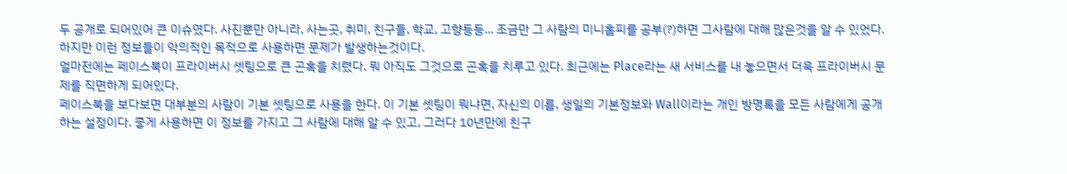두 공개로 되어있어 큰 이슈였다. 사진뿐만 아니라, 사는곳, 취미, 친구들, 학교, 고향등등... 조금만 그 사람의 미니홈피를 공부(?)하면 그사람에 대해 많은것을 알 수 있었다. 하지만 이런 정보들이 악의적인 목적으로 사용하면 문제가 발생하는것이다.
얼마전에는 페이스북이 프라이버시 셋팅으로 큰 곤혹을 치렸다. 뭐 아직도 그것으로 곤혹을 치루고 있다. 최근에는 Place라는 새 서비스를 내 놓으면서 더욱 프라이버시 문제를 직면하게 되어있다.
페이스북을 보다보면 대부분의 사람이 기본 셋팅으로 사용을 한다. 이 기본 셋팅이 뭐냐면, 자신의 이름, 생일의 기본정보와 Wall이라는 개인 방명록을 모든 사람에게 공개하는 설정이다. 좋게 사용하면 이 정보를 가지고 그 사람에 대해 알 수 있고, 그러다 10년만에 친구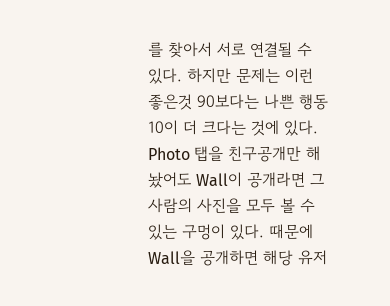를 찾아서 서로 연결될 수 있다. 하지만 문제는 이런 좋은것 90보다는 나쁜 행동 10이 더 크다는 것에 있다.
Photo 탭을 친구공개만 해놨어도 Wall이 공개라면 그 사람의 사진을 모두 볼 수 있는 구멍이 있다. 때문에 Wall을 공개하면 해당 유저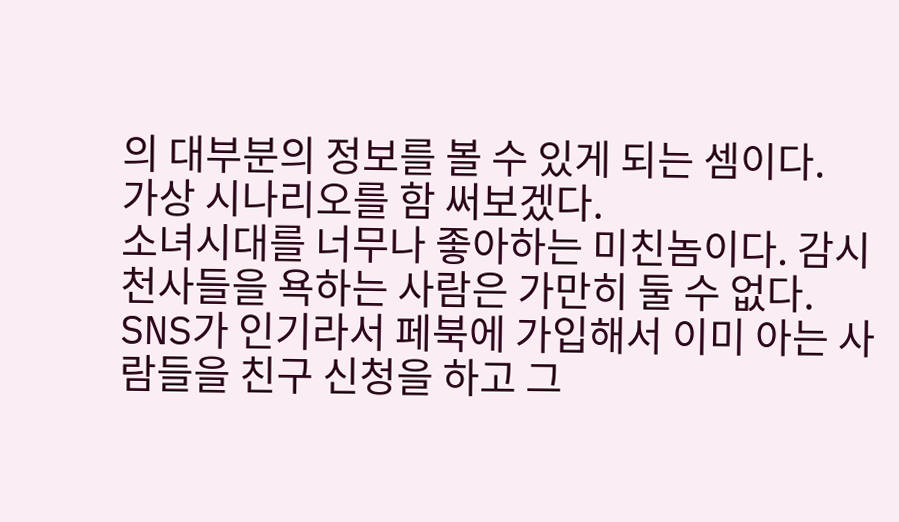의 대부분의 정보를 볼 수 있게 되는 셈이다.
가상 시나리오를 함 써보겠다.
소녀시대를 너무나 좋아하는 미친놈이다. 감시 천사들을 욕하는 사람은 가만히 둘 수 없다.
SNS가 인기라서 페북에 가입해서 이미 아는 사람들을 친구 신청을 하고 그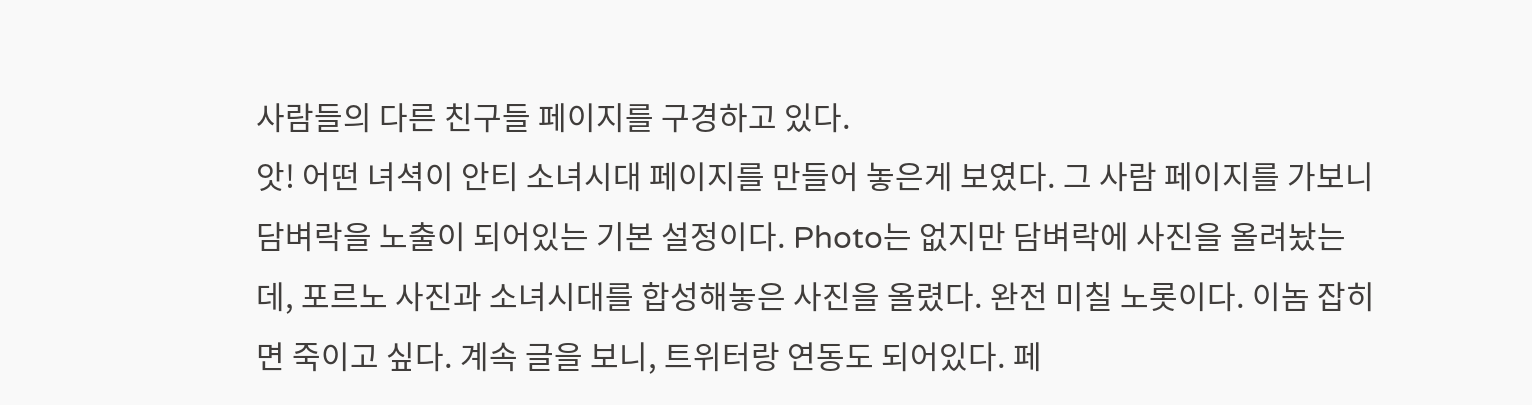사람들의 다른 친구들 페이지를 구경하고 있다.
앗! 어떤 녀셕이 안티 소녀시대 페이지를 만들어 놓은게 보였다. 그 사람 페이지를 가보니 담벼락을 노출이 되어있는 기본 설정이다. Photo는 없지만 담벼락에 사진을 올려놨는데, 포르노 사진과 소녀시대를 합성해놓은 사진을 올렸다. 완전 미칠 노롯이다. 이놈 잡히면 죽이고 싶다. 계속 글을 보니, 트위터랑 연동도 되어있다. 페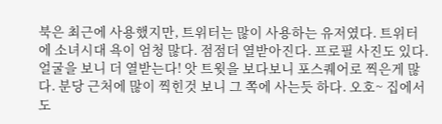북은 최근에 사용했지만, 트위터는 많이 사용하는 유저였다. 트위터에 소녀시대 욕이 엄청 많다. 점점더 열받아진다. 프로필 사진도 있다. 얼굴을 보니 더 열받는다! 앗 트윗을 보다보니 포스퀘어로 찍은게 많다. 분당 근처에 많이 찍힌것 보니 그 쪽에 사는듯 하다. 오호~ 집에서도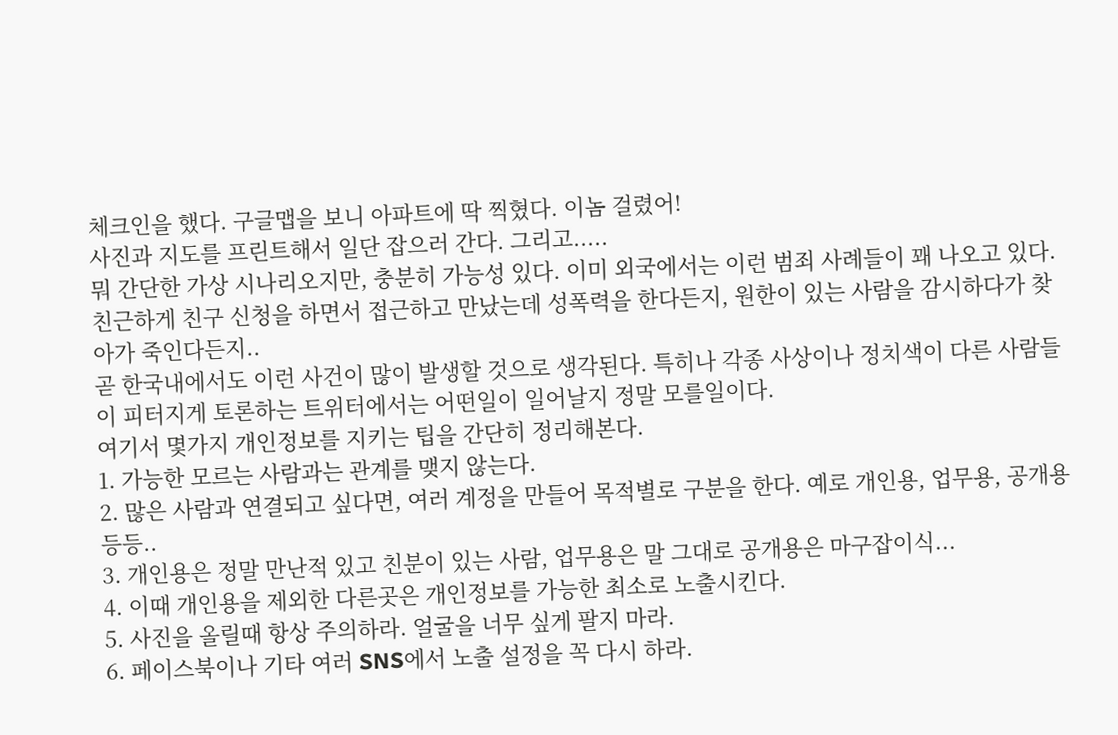체크인을 했다. 구글맵을 보니 아파트에 딱 찍혔다. 이놈 걸렸어!
사진과 지도를 프린트해서 일단 잡으러 간다. 그리고.....
뭐 간단한 가상 시나리오지만, 충분히 가능성 있다. 이미 외국에서는 이런 범죄 사례들이 꽤 나오고 있다.
친근하게 친구 신청을 하면서 접근하고 만났는데 성폭력을 한다든지, 원한이 있는 사람을 감시하다가 찾아가 죽인다든지..
곧 한국내에서도 이런 사건이 많이 발생할 것으로 생각된다. 특히나 각종 사상이나 정치색이 다른 사람들이 피터지게 토론하는 트위터에서는 어떤일이 일어날지 정말 모를일이다.
여기서 몇가지 개인정보를 지키는 팁을 간단히 정리해본다.
1. 가능한 모르는 사람과는 관계를 맺지 않는다.
2. 많은 사람과 연결되고 싶다면, 여러 계정을 만들어 목적별로 구분을 한다. 예로 개인용, 업무용, 공개용등등..
3. 개인용은 정말 만난적 있고 친분이 있는 사람, 업무용은 말 그대로 공개용은 마구잡이식...
4. 이때 개인용을 제외한 다른곳은 개인정보를 가능한 최소로 노출시킨다.
5. 사진을 올릴때 항상 주의하라. 얼굴을 너무 싶게 팔지 마라.
6. 페이스북이나 기타 여러 SNS에서 노출 설정을 꼭 다시 하라.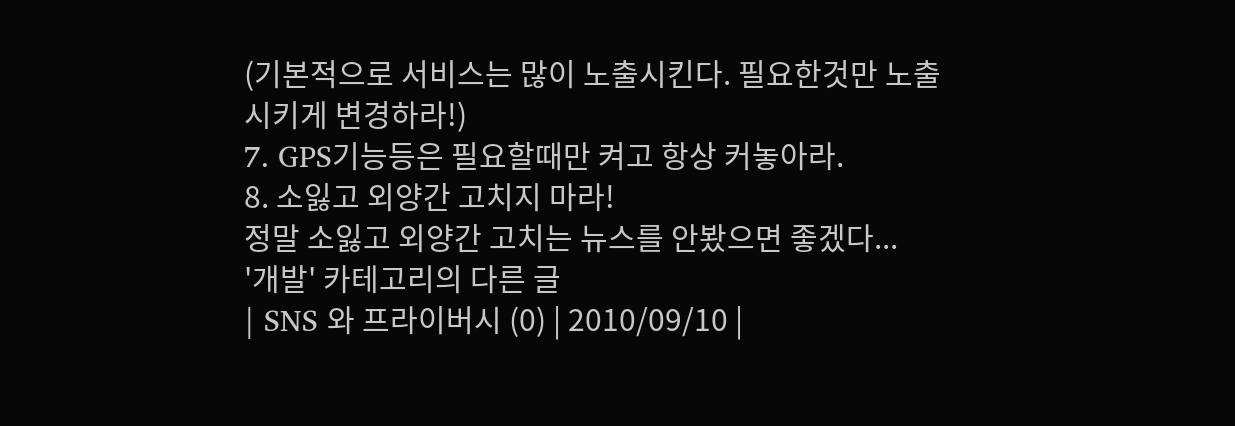(기본적으로 서비스는 많이 노출시킨다. 필요한것만 노출시키게 변경하라!)
7. GPS기능등은 필요할때만 켜고 항상 커놓아라.
8. 소잃고 외양간 고치지 마라!
정말 소잃고 외양간 고치는 뉴스를 안봤으면 좋겠다...
'개발' 카테고리의 다른 글
| SNS 와 프라이버시 (0) | 2010/09/10 |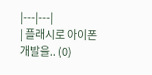|---|---|
| 플래시로 아이폰 개발을.. (0)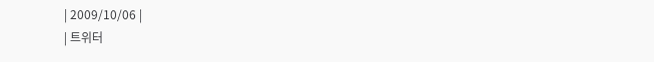| 2009/10/06 |
| 트위터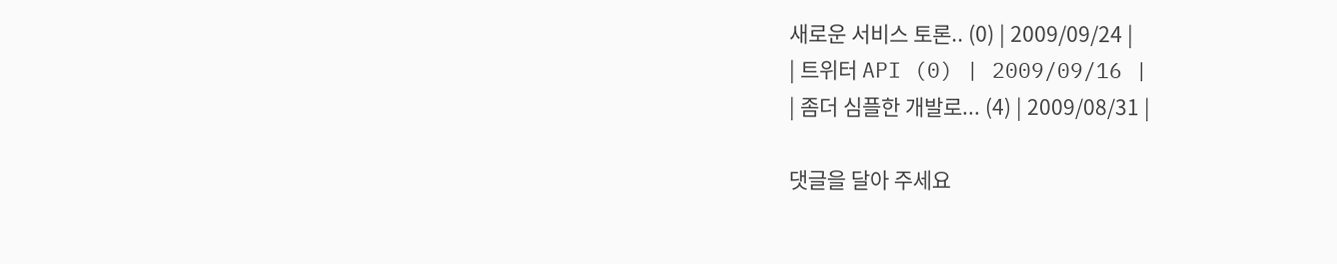새로운 서비스 토론.. (0) | 2009/09/24 |
| 트위터 API (0) | 2009/09/16 |
| 좀더 심플한 개발로... (4) | 2009/08/31 |

댓글을 달아 주세요